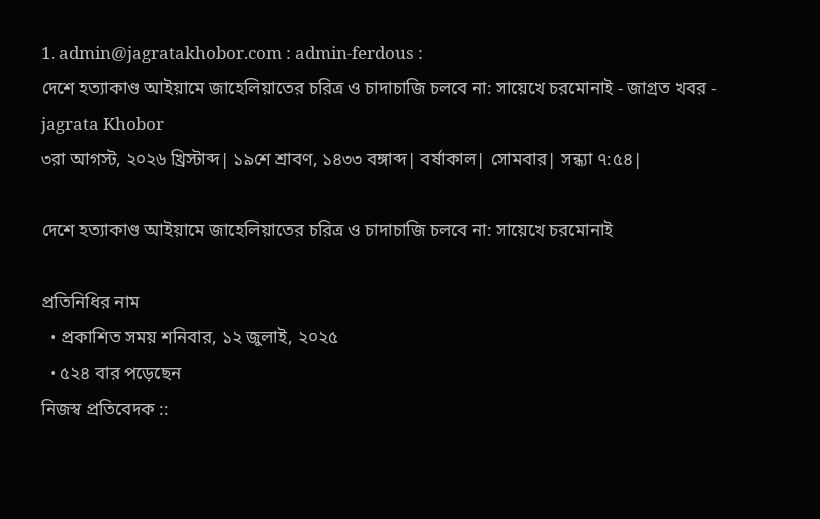1. admin@jagratakhobor.com : admin-ferdous :
দেশে হত্যাকাণ্ড আইয়ামে জাহেলিয়াতের চরিত্র ও চাদাচাজি চলবে না: সায়েখে চরমোনাই - জাগ্রত খবর - jagrata Khobor
৩রা আগস্ট, ২০২৬ খ্রিস্টাব্দ| ১৯শে শ্রাবণ, ১৪৩৩ বঙ্গাব্দ| বর্ষাকাল| সোমবার| সন্ধ্যা ৭:৫৪|

দেশে হত্যাকাণ্ড আইয়ামে জাহেলিয়াতের চরিত্র ও চাদাচাজি চলবে না: সায়েখে চরমোনাই

প্রতিনিধির নাম
  • প্রকাশিত সময় শনিবার, ১২ জুলাই, ২০২৫
  • ৫২৪ বার পড়েছেন
নিজস্ব প্রতিবেদক ::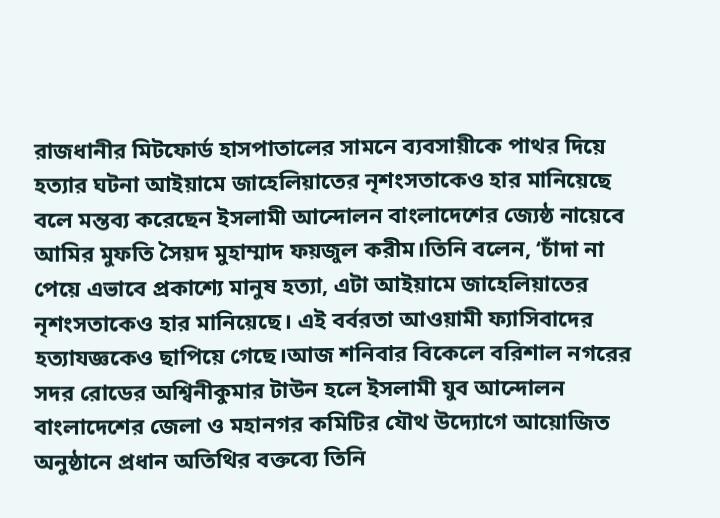রাজধানীর মিটফোর্ড হাসপাতালের সামনে ব্যবসায়ীকে পাথর দিয়ে হত্যার ঘটনা আইয়ামে জাহেলিয়াতের নৃশংসতাকেও হার মানিয়েছে বলে মন্তব্য করেছেন ইসলামী আন্দোলন বাংলাদেশের জ্যেষ্ঠ নায়েবে আমির মুফতি সৈয়দ মুহাম্মাদ ফয়জুল করীম।তিনি বলেন, ‘চাঁদা না পেয়ে এভাবে প্রকাশ্যে মানুষ হত্যা, এটা আইয়ামে জাহেলিয়াতের নৃশংসতাকেও হার মানিয়েছে। এই বর্বরতা আওয়ামী ফ্যাসিবাদের হত্যাযজ্ঞকেও ছাপিয়ে গেছে।আজ শনিবার বিকেলে বরিশাল নগরের সদর রোডের অশ্বিনীকুমার টাউন হলে ইসলামী যুব আন্দোলন বাংলাদেশের জেলা ও মহানগর কমিটির যৌথ উদ্যোগে আয়োজিত অনুষ্ঠানে প্রধান অতিথির বক্তব্যে তিনি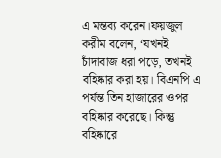এ মন্তব্য করেন।ফয়জুল করীম বলেন, ‘যখনই চাঁদাবাজ ধরা পড়ে, তখনই বহিষ্কার করা হয়। বিএনপি এ পর্যন্ত তিন হাজারের ওপর বহিষ্কার করেছে। কিন্তু বহিষ্কারে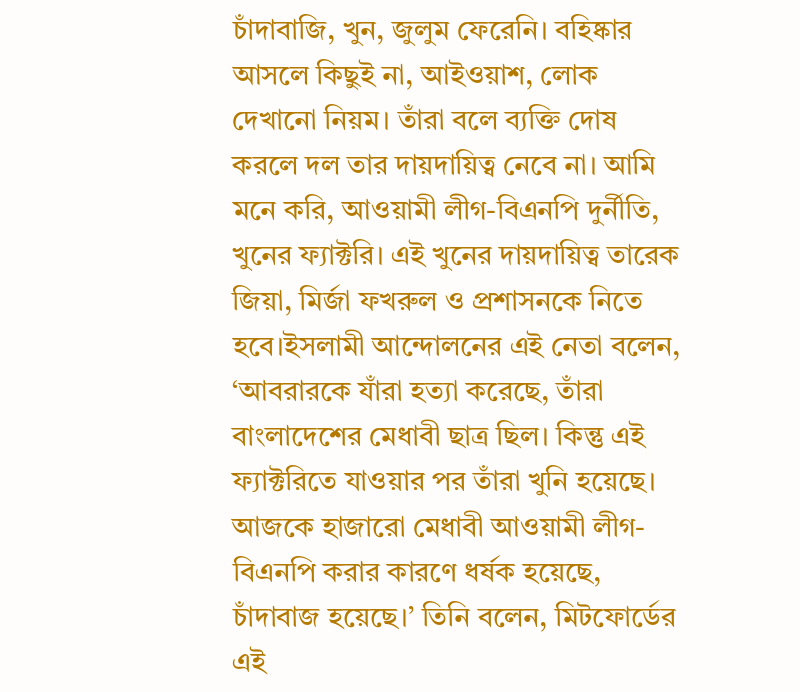চাঁদাবাজি, খুন, জুলুম ফেরেনি। বহিষ্কার আসলে কিছুই না, আইওয়াশ, লোক দেখানো নিয়ম। তাঁরা বলে ব্যক্তি দোষ করলে দল তার দায়দায়িত্ব নেবে না। আমি মনে করি, আওয়ামী লীগ-বিএনপি দুর্নীতি, খুনের ফ্যাক্টরি। এই খুনের দায়দায়িত্ব তারেক জিয়া, মির্জা ফখরুল ও প্রশাসনকে নিতে হবে।ইসলামী আন্দোলনের এই নেতা বলেন, ‘আবরারকে যাঁরা হত্যা করেছে, তাঁরা বাংলাদেশের মেধাবী ছাত্র ছিল। কিন্তু এই ফ্যাক্টরিতে যাওয়ার পর তাঁরা খুনি হয়েছে। আজকে হাজারো মেধাবী আওয়ামী লীগ-বিএনপি করার কারণে ধর্ষক হয়েছে, চাঁদাবাজ হয়েছে।’ তিনি বলেন, মিটফোর্ডের এই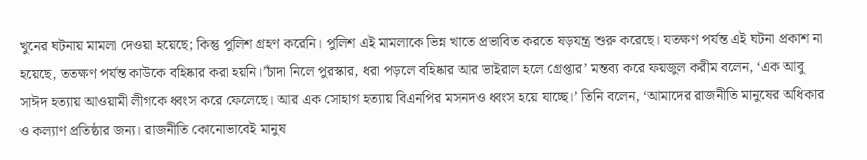খুনের ঘটনায় মামলা দেওয়া হয়েছে; কিন্তু পুলিশ গ্রহণ করেনি। পুলিশ এই মামলাকে ভিন্ন খাতে প্রভাবিত করতে ষড়যন্ত্র শুরু করেছে। যতক্ষণ পর্যন্ত এই ঘটনা প্রকাশ না হয়েছে, ততক্ষণ পর্যন্ত কাউকে বহিষ্কার করা হয়নি।’চাঁদা নিলে পুরস্কার, ধরা পড়লে বহিষ্কার আর ভাইরাল হলে গ্রেপ্তার’ মন্তব্য করে ফয়জুল করীম বলেন, ‘এক আবু সাঈদ হত্যায় আওয়ামী লীগকে ধ্বংস করে ফেলেছে। আর এক সোহাগ হত্যায় বিএনপির মসনদও ধ্বংস হয়ে যাচ্ছে।’ তিনি বলেন, ‘আমাদের রাজনীতি মানুষের অধিকার ও কল্যাণ প্রতিষ্ঠার জন্য। রাজনীতি কোনোভাবেই মানুষ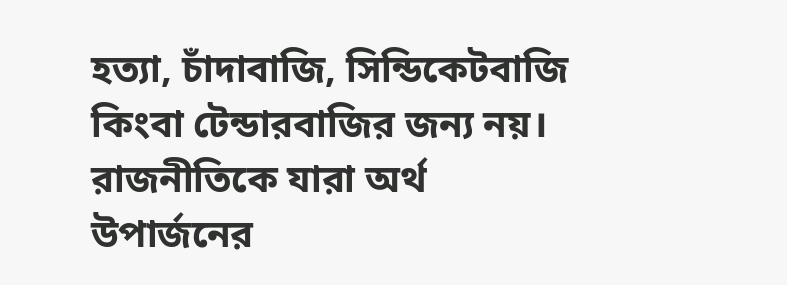হত্যা, চাঁদাবাজি, সিন্ডিকেটবাজি কিংবা টেন্ডারবাজির জন্য নয়। রাজনীতিকে যারা অর্থ উপার্জনের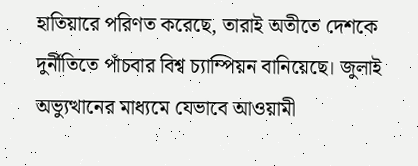হাতিয়ারে পরিণত করেছে, তারাই অতীতে দেশকে দুর্নীতিতে পাঁচবার বিশ্ব চ্যাম্পিয়ন বানিয়েছে। জুলাই অভ্যুত্থানের মাধ্যমে যেভাবে আওয়ামী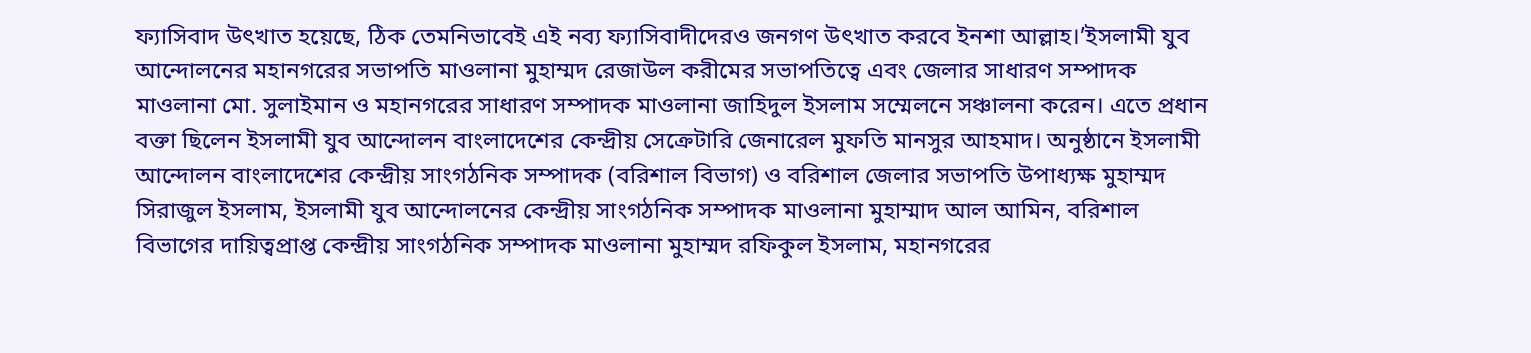ফ্যাসিবাদ উৎখাত হয়েছে, ঠিক তেমনিভাবেই এই নব্য ফ্যাসিবাদীদেরও জনগণ উৎখাত করবে ইনশা আল্লাহ।’ইসলামী যুব আন্দোলনের মহানগরের সভাপতি মাওলানা মুহাম্মদ রেজাউল করীমের সভাপতিত্বে এবং জেলার সাধারণ সম্পাদক মাওলানা মো. সুলাইমান ও মহানগরের সাধারণ সম্পাদক মাওলানা জাহিদুল ইসলাম সম্মেলনে সঞ্চালনা করেন। এতে প্রধান বক্তা ছিলেন ইসলামী যুব আন্দোলন বাংলাদেশের কেন্দ্রীয় সেক্রেটারি জেনারেল মুফতি মানসুর আহমাদ। অনুষ্ঠানে ইসলামী আন্দোলন বাংলাদেশের কেন্দ্রীয় সাংগঠনিক সম্পাদক (বরিশাল বিভাগ) ও বরিশাল জেলার সভাপতি উপাধ্যক্ষ মুহাম্মদ সিরাজুল ইসলাম, ইসলামী যুব আন্দোলনের কেন্দ্রীয় সাংগঠনিক সম্পাদক মাওলানা মুহাম্মাদ আল আমিন, বরিশাল বিভাগের দায়িত্বপ্রাপ্ত কেন্দ্রীয় সাংগঠনিক সম্পাদক মাওলানা মুহাম্মদ রফিকুল ইসলাম, মহানগরের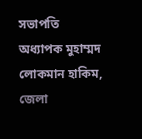সভাপতি অধ্যাপক মুহাম্মদ লোকমান হাকিম, জেলা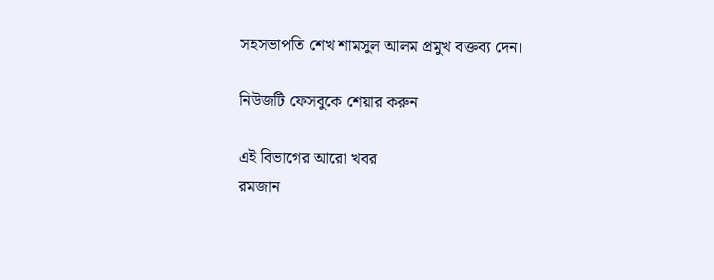সহসভাপতি শেখ শামসুল আলম প্রমুখ বক্তব্য দেন।

নিউজটি ফেসবুকে শেয়ার করুন

এই বিভাগের আরো খবর
রমজান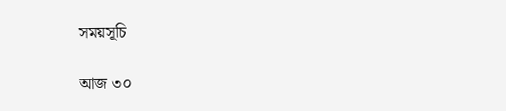সময়সূচি

আজ ৩০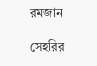রমজান

সেহরির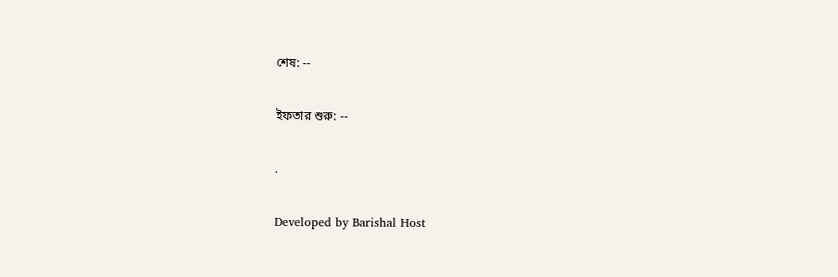শেষ: --

ইফতার শুরু: --

.

Developed by Barishal Host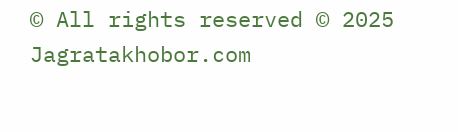© All rights reserved © 2025 Jagratakhobor.com